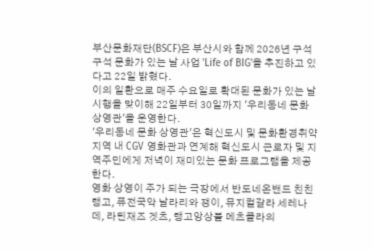부산문화재단(BSCF)은 부산시와 함께 2026년 구석구석 문화가 있는 날 사업 'Life of BIG'을 추진하고 있다고 22일 밝혔다.
이의 일환으로 매주 수요일로 확대된 문화가 있는 날 시행을 맞이해 22일부터 30일까지 '우리동네 문화 상영관'을 운영한다.
'우리동네 문화 상영관'은 혁신도시 및 문화환경취약지역 내 CGV 영화관과 연계해 혁신도시 근로자 및 지역주민에게 저녁이 재미있는 문화 프로그램을 제공한다.
영화 상영이 주가 되는 극장에서 반도네온밴드 친친탱고, 퓨전국악 날라리와 쟁이, 뮤지컬갈라 세레나데, 라틴재즈 겟츠, 탱고앙상블 메츠클라의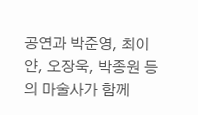공연과 박준영, 최이얀, 오장욱, 박종원 등의 마술사가 함께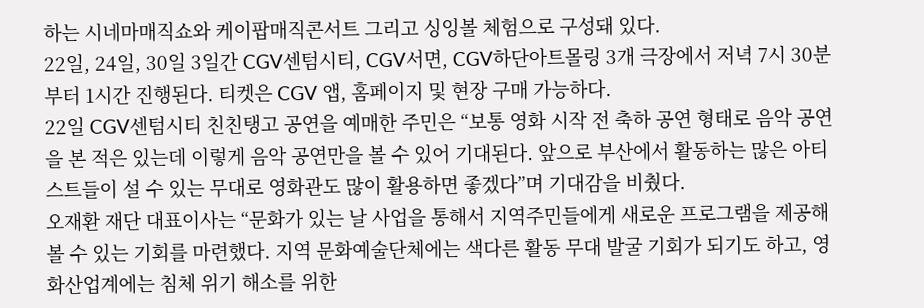하는 시네마매직쇼와 케이팝매직콘서트 그리고 싱잉볼 체험으로 구성돼 있다.
22일, 24일, 30일 3일간 CGV센텀시티, CGV서면, CGV하단아트몰링 3개 극장에서 저녁 7시 30분부터 1시간 진행된다. 티켓은 CGV 앱, 홈페이지 및 현장 구매 가능하다.
22일 CGV센텀시티 친친탱고 공연을 예매한 주민은 “보통 영화 시작 전 축하 공연 형태로 음악 공연을 본 적은 있는데 이렇게 음악 공연만을 볼 수 있어 기대된다. 앞으로 부산에서 활동하는 많은 아티스트들이 설 수 있는 무대로 영화관도 많이 활용하면 좋겠다”며 기대감을 비췄다.
오재환 재단 대표이사는 “문화가 있는 날 사업을 통해서 지역주민들에게 새로운 프로그램을 제공해 볼 수 있는 기회를 마련했다. 지역 문화예술단체에는 색다른 활동 무대 발굴 기회가 되기도 하고, 영화산업계에는 침체 위기 해소를 위한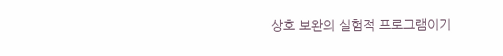상호 보완의 실험적 프로그램이기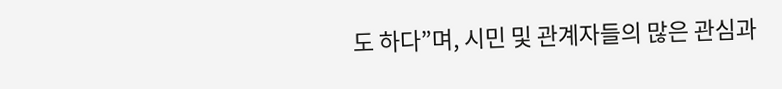도 하다”며, 시민 및 관계자들의 많은 관심과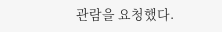관람을 요청했다.